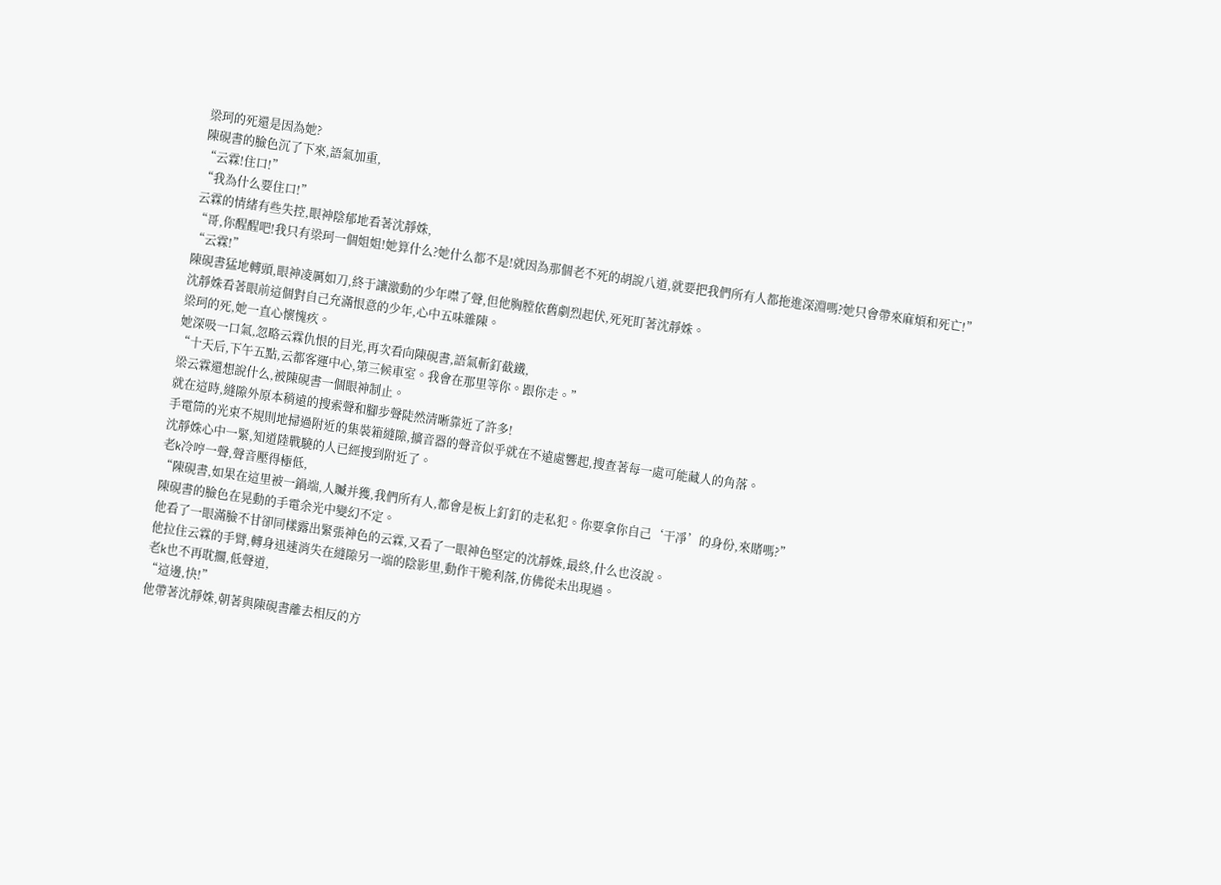梁珂的死還是因為她?
陳硯書的臉色沉了下來,語氣加重,
“云霖!住口!”
“我為什么要住口!”
云霖的情緒有些失控,眼神陰郁地看著沈靜姝,
“哥,你醒醒吧!我只有梁珂一個姐姐!她算什么?她什么都不是!就因為那個老不死的胡說八道,就要把我們所有人都拖進深淵嗎?她只會帶來麻煩和死亡!”
“云霖!”
陳硯書猛地轉頭,眼神凌厲如刀,終于讓激動的少年噤了聲,但他胸膛依舊劇烈起伏,死死盯著沈靜姝。
沈靜姝看著眼前這個對自己充滿恨意的少年,心中五味雜陳。
梁珂的死,她一直心懷愧疚。
她深吸一口氣,忽略云霖仇恨的目光,再次看向陳硯書,語氣斬釘截鐵,
“十天后,下午五點,云都客運中心,第三候車室。我會在那里等你。跟你走。”
梁云霖還想說什么,被陳硯書一個眼神制止。
就在這時,縫隙外原本稍遠的搜索聲和腳步聲陡然清晰靠近了許多!
手電筒的光束不規則地掃過附近的集裝箱縫隙,擴音器的聲音似乎就在不遠處響起,搜查著每一處可能藏人的角落。
沈靜姝心中一緊,知道陸戰驍的人已經搜到附近了。
老k冷哼一聲,聲音壓得極低,
“陳硯書,如果在這里被一鍋端,人贓并獲,我們所有人,都會是板上釘釘的走私犯。你要拿你自己‘干凈’的身份,來賭嗎?”
陳硯書的臉色在晃動的手電余光中變幻不定。
他看了一眼滿臉不甘卻同樣露出緊張神色的云霖,又看了一眼神色堅定的沈靜姝,最終,什么也沒說。
他拉住云霖的手臂,轉身迅速消失在縫隙另一端的陰影里,動作干脆利落,仿佛從未出現過。
老k也不再耽擱,低聲道,
“這邊,快!”
他帶著沈靜姝,朝著與陳硯書離去相反的方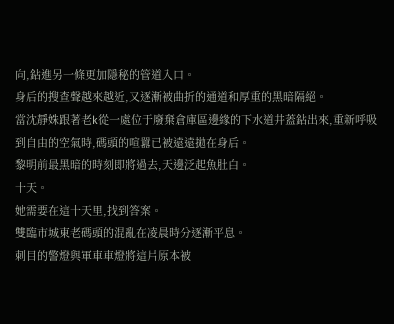向,鉆進另一條更加隱秘的管道入口。
身后的搜查聲越來越近,又逐漸被曲折的通道和厚重的黑暗隔絕。
當沈靜姝跟著老k從一處位于廢棄倉庫區邊緣的下水道井蓋鉆出來,重新呼吸到自由的空氣時,碼頭的喧囂已被遠遠拋在身后。
黎明前最黑暗的時刻即將過去,天邊泛起魚肚白。
十天。
她需要在這十天里,找到答案。
雙臨市城東老碼頭的混亂在凌晨時分逐漸平息。
刺目的警燈與軍車車燈將這片原本被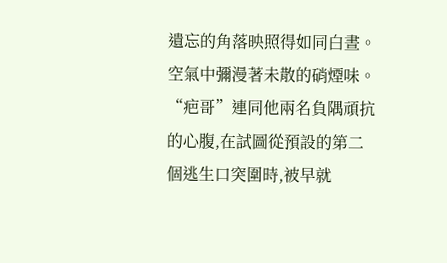遺忘的角落映照得如同白晝。
空氣中彌漫著未散的硝煙味。
“疤哥”連同他兩名負隅頑抗的心腹,在試圖從預設的第二個逃生口突圍時,被早就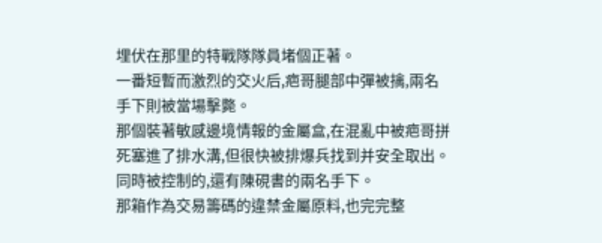埋伏在那里的特戰隊隊員堵個正著。
一番短暫而激烈的交火后,疤哥腿部中彈被擒,兩名手下則被當場擊斃。
那個裝著敏感邊境情報的金屬盒,在混亂中被疤哥拼死塞進了排水溝,但很快被排爆兵找到并安全取出。
同時被控制的,還有陳硯書的兩名手下。
那箱作為交易籌碼的違禁金屬原料,也完完整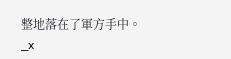整地落在了軍方手中。
_x